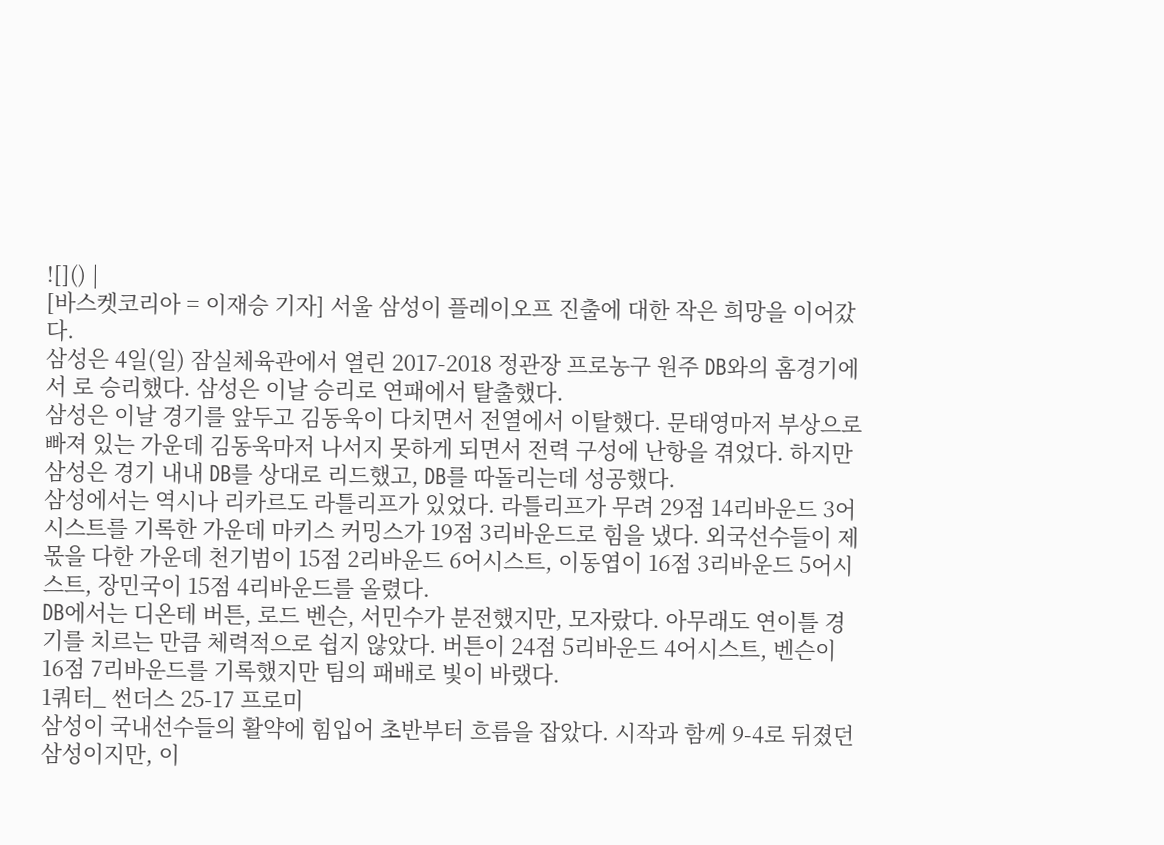![]() |
[바스켓코리아 = 이재승 기자] 서울 삼성이 플레이오프 진출에 대한 작은 희망을 이어갔다.
삼성은 4일(일) 잠실체육관에서 열린 2017-2018 정관장 프로농구 원주 DB와의 홈경기에서 로 승리했다. 삼성은 이날 승리로 연패에서 탈출했다.
삼성은 이날 경기를 앞두고 김동욱이 다치면서 전열에서 이탈했다. 문태영마저 부상으로 빠져 있는 가운데 김동욱마저 나서지 못하게 되면서 전력 구성에 난항을 겪었다. 하지만 삼성은 경기 내내 DB를 상대로 리드했고, DB를 따돌리는데 성공했다.
삼성에서는 역시나 리카르도 라틀리프가 있었다. 라틀리프가 무려 29점 14리바운드 3어시스트를 기록한 가운데 마키스 커밍스가 19점 3리바운드로 힘을 냈다. 외국선수들이 제 몫을 다한 가운데 천기범이 15점 2리바운드 6어시스트, 이동엽이 16점 3리바운드 5어시스트, 장민국이 15점 4리바운드를 올렸다.
DB에서는 디온테 버튼, 로드 벤슨, 서민수가 분전했지만, 모자랐다. 아무래도 연이틀 경기를 치르는 만큼 체력적으로 쉽지 않았다. 버튼이 24점 5리바운드 4어시스트, 벤슨이 16점 7리바운드를 기록했지만 팀의 패배로 빛이 바랬다.
1쿼터_ 썬더스 25-17 프로미
삼성이 국내선수들의 활약에 힘입어 초반부터 흐름을 잡았다. 시작과 함께 9-4로 뒤졌던 삼성이지만, 이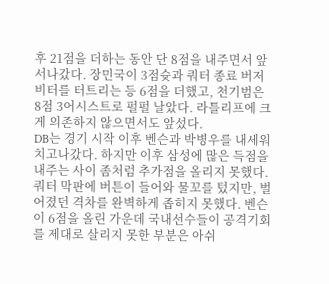후 21점을 더하는 동안 단 8점을 내주면서 앞서나갔다. 장민국이 3점슛과 쿼터 종료 버저비터를 터트리는 등 6점을 더했고, 천기범은 8점 3어시스트로 펄펄 날았다. 라틀리프에 크게 의존하지 않으면서도 앞섰다.
DB는 경기 시작 이후 벤슨과 박병우를 내세워 치고나갔다. 하지만 이후 삼성에 많은 득점을 내주는 사이 좀처럼 추가점을 올리지 못했다. 쿼터 막판에 버튼이 들어와 물꼬를 텄지만, 벌어졌던 격차를 완벽하게 좁히지 못했다. 벤슨이 6점을 올린 가운데 국내선수들이 공격기회를 제대로 살리지 못한 부분은 아쉬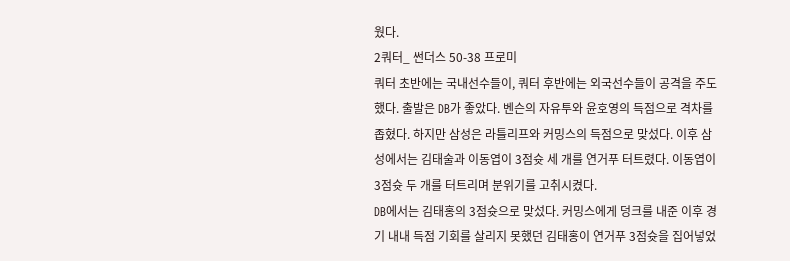웠다.
2쿼터_ 썬더스 50-38 프로미
쿼터 초반에는 국내선수들이, 쿼터 후반에는 외국선수들이 공격을 주도했다. 출발은 DB가 좋았다. 벤슨의 자유투와 윤호영의 득점으로 격차를 좁혔다. 하지만 삼성은 라틀리프와 커밍스의 득점으로 맞섰다. 이후 삼성에서는 김태술과 이동엽이 3점슛 세 개를 연거푸 터트렸다. 이동엽이 3점슛 두 개를 터트리며 분위기를 고취시켰다.
DB에서는 김태홍의 3점슛으로 맞섰다. 커밍스에게 덩크를 내준 이후 경기 내내 득점 기회를 살리지 못했던 김태홍이 연거푸 3점슛을 집어넣었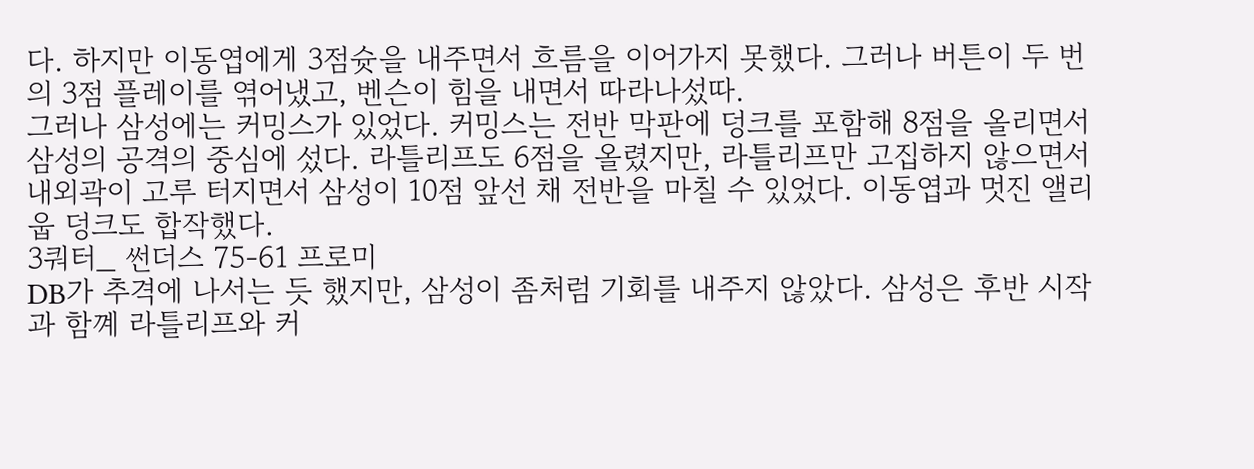다. 하지만 이동엽에게 3점슛을 내주면서 흐름을 이어가지 못했다. 그러나 버튼이 두 번의 3점 플레이를 엮어냈고, 벤슨이 힘을 내면서 따라나섰따.
그러나 삼성에는 커밍스가 있었다. 커밍스는 전반 막판에 덩크를 포함해 8점을 올리면서 삼성의 공격의 중심에 섰다. 라틀리프도 6점을 올렸지만, 라틀리프만 고집하지 않으면서 내외곽이 고루 터지면서 삼성이 10점 앞선 채 전반을 마칠 수 있었다. 이동엽과 멋진 앨리웁 덩크도 합작했다.
3쿼터_ 썬더스 75-61 프로미
DB가 추격에 나서는 듯 했지만, 삼성이 좀처럼 기회를 내주지 않았다. 삼성은 후반 시작과 함꼐 라틀리프와 커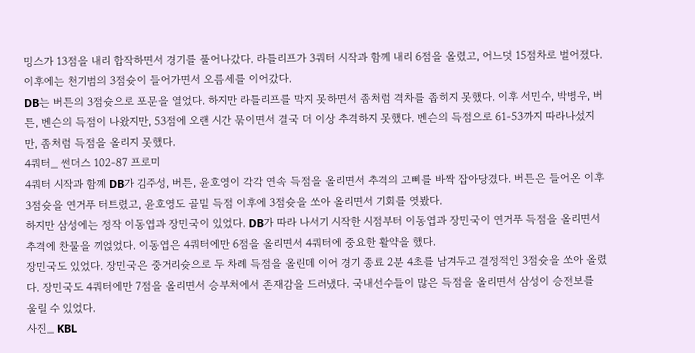밍스가 13점을 내리 합작하면서 경기를 풀어나갔다. 라틀리프가 3쿼터 시작과 함께 내리 6점을 올렸고, 어느덧 15점차로 벌어졌다. 이후에는 천기범의 3점슛이 들어가면서 오름세를 이어갔다.
DB는 버튼의 3점슛으로 포문을 열었다. 하지만 라틀리프를 막지 못하면서 좀처럼 격차를 좁히지 못했다. 이후 서민수, 박병우, 버튼, 벤슨의 득점이 나왔지만, 53점에 오랜 시간 묶이면서 결국 더 이상 추격하지 못했다. 벤슨의 득점으로 61-53까지 따라나섰지만, 좀처럼 득점을 올리지 못했다.
4쿼터_ 썬더스 102-87 프로미
4쿼터 시작과 함꼐 DB가 김주성, 버튼, 윤호영이 각각 연속 득점을 올리면서 추격의 고삐를 바짝 잡아당겼다. 버튼은 들어온 이후 3점슛을 연거푸 터트렸고, 윤호영도 골밑 득점 이후에 3점슛을 쏘아 올리면서 기회를 엿봤다.
하지만 삼성에는 정작 이동엽과 장민국이 있었다. DB가 따라 나서기 시작한 시점부터 이동엽과 장민국이 연거푸 득점을 올리면서 추격에 찬물을 끼얹었다. 이동엽은 4쿼터에만 6점을 올리면서 4쿼터에 중요한 활약을 했다.
장민국도 있었다. 장민국은 중거리슛으로 두 차례 득점을 올린데 이어 경기 종료 2분 4초를 남겨두고 결정적인 3점슛을 쏘아 올렸다. 장민국도 4쿼터에만 7점을 올리면서 승부처에서 존재감을 드러냈다. 국내선수들이 많은 득점을 올리면서 삼성이 승전보를 울릴 수 있었다.
사진_ KBL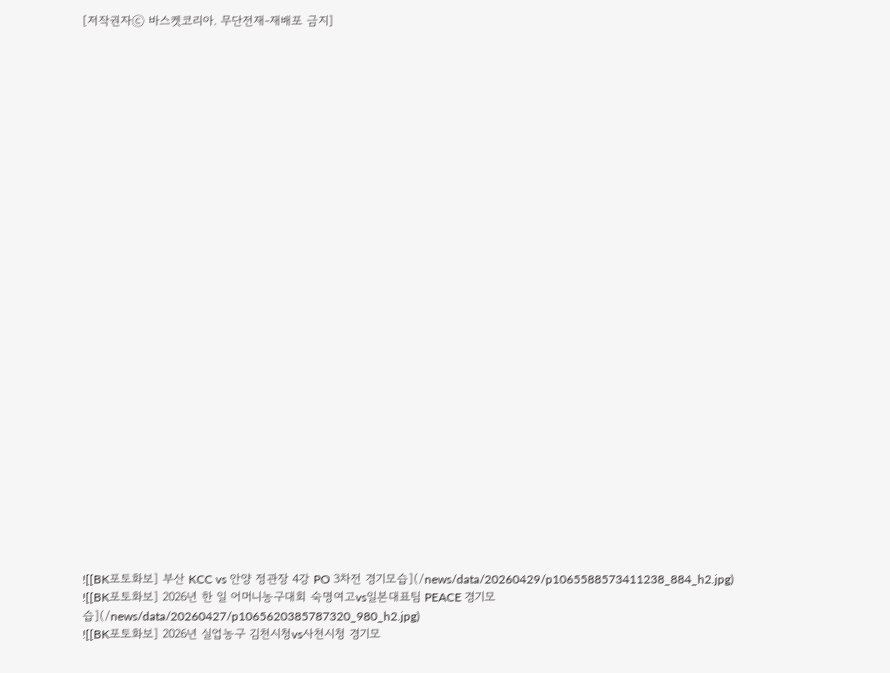[저작권자ⓒ 바스켓코리아. 무단전재-재배포 금지]





























![[BK포토화보] 부산 KCC vs 안양 정관장 4강 PO 3차전 경기모습](/news/data/20260429/p1065588573411238_884_h2.jpg)
![[BK포토화보] 2026년 한 일 어머니농구대회 숙명여고vs일본대표팀 PEACE 경기모습](/news/data/20260427/p1065620385787320_980_h2.jpg)
![[BK포토화보] 2026년 실업농구 김천시청vs사천시청 경기모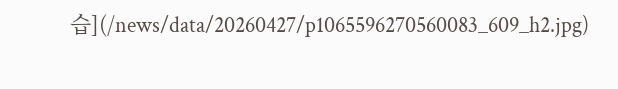습](/news/data/20260427/p1065596270560083_609_h2.jpg)